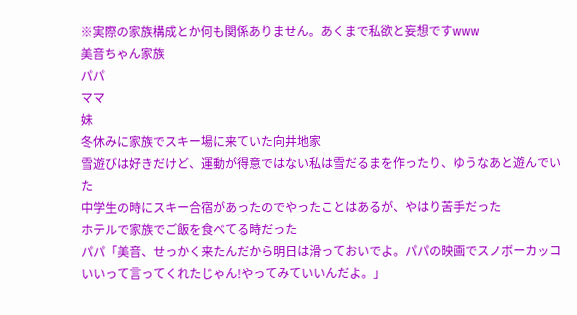※実際の家族構成とか何も関係ありません。あくまで私欲と妄想ですwww
美音ちゃん家族
パパ
ママ
妹
冬休みに家族でスキー場に来ていた向井地家
雪遊びは好きだけど、運動が得意ではない私は雪だるまを作ったり、ゆうなあと遊んでいた
中学生の時にスキー合宿があったのでやったことはあるが、やはり苦手だった
ホテルで家族でご飯を食べてる時だった
パパ「美音、せっかく来たんだから明日は滑っておいでよ。パパの映画でスノボーカッコいいって言ってくれたじゃん!やってみていいんだよ。」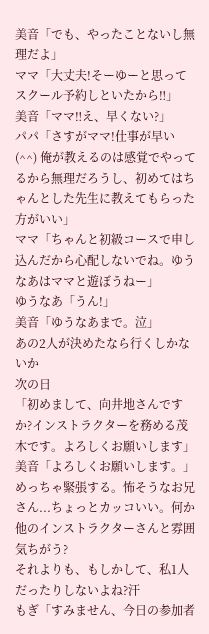美音「でも、やったことないし無理だよ」
ママ「大丈夫!そーゆーと思ってスクール予約しといたから‼」
美音「ママ‼え、早くない?」
パパ「さすがママ!仕事が早い(^^) 俺が教えるのは感覚でやってるから無理だろうし、初めてはちゃんとした先生に教えてもらった方がいい」
ママ「ちゃんと初級コースで申し込んだから心配しないでね。ゆうなあはママと遊ぼうねー」
ゆうなあ「うん!」
美音「ゆうなあまで。泣」
あの2人が決めたなら行くしかないか
次の日
「初めまして、向井地さんですか?インストラクターを務める茂木です。よろしくお願いします」
美音「よろしくお願いします。」
めっちゃ緊張する。怖そうなお兄さん...ちょっとカッコいい。何か他のインストラクターさんと雰囲気ちがう?
それよりも、もしかして、私1人だったりしないよね?汗
もぎ「すみません、今日の参加者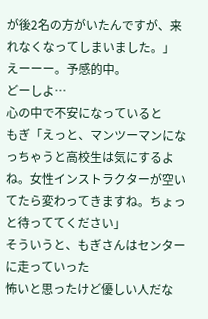が後2名の方がいたんですが、来れなくなってしまいました。」
えーーー。予感的中。
どーしよ…
心の中で不安になっていると
もぎ「えっと、マンツーマンになっちゃうと高校生は気にするよね。女性インストラクターが空いてたら変わってきますね。ちょっと待っててください」
そういうと、もぎさんはセンターに走っていった
怖いと思ったけど優しい人だな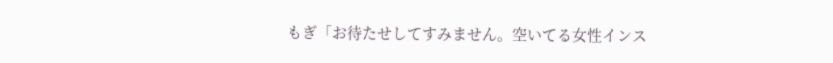もぎ「お待たせしてすみません。空いてる女性インス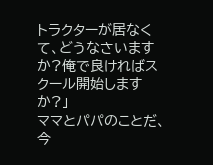トラクターが居なくて、どうなさいますか?俺で良ければスクール開始しますか?」
ママとパパのことだ、今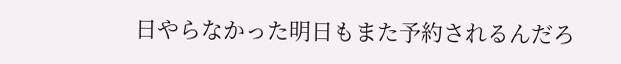日やらなかった明日もまた予約されるんだろ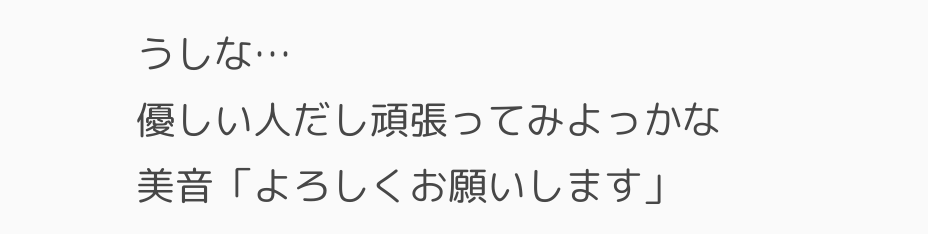うしな…
優しい人だし頑張ってみよっかな
美音「よろしくお願いします」